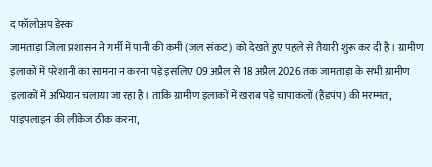द फॉलोअप डेस्क
जामताड़ा जिला प्रशासन ने गर्मी में पानी की कमी (जल संकट) को देखते हुए पहले से तैयारी शुरू कर दी है। ग्रामीण इलाकों में परेशानी का सामना न करना पड़े इसलिए 09 अप्रैल से 18 अप्रैल 2026 तक जामताड़ा के सभी ग्रामीण इलाकों में अभियान चलाया जा रहा है। ताकि ग्रामीण इलाकों में खराब पड़े चापाकलों (हैंडपंप) की मरम्मत, पाइपलाइन की लीकेज ठीक करना,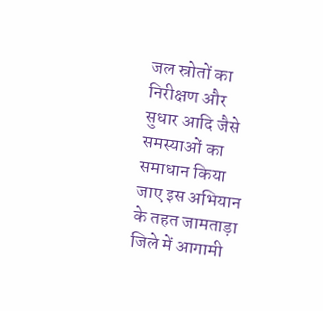जल स्रोतों का निरीक्षण और सुधार आदि जैसे समस्याओं का समाधान किया जाए इस अभियान के तहत जामताड़ा जिले में आगामी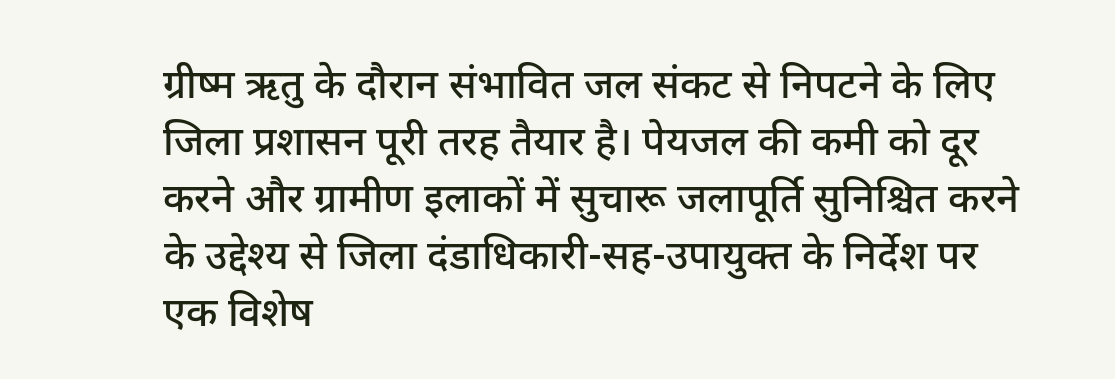ग्रीष्म ऋतु के दौरान संभावित जल संकट से निपटने के लिए जिला प्रशासन पूरी तरह तैयार है। पेयजल की कमी को दूर करने और ग्रामीण इलाकों में सुचारू जलापूर्ति सुनिश्चित करने के उद्देश्य से जिला दंडाधिकारी-सह-उपायुक्त के निर्देश पर एक विशेष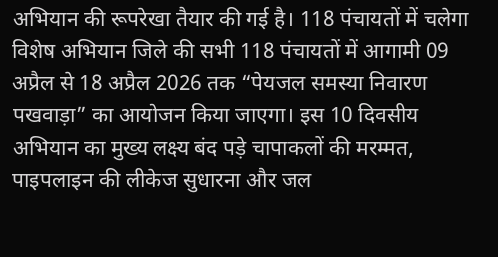अभियान की रूपरेखा तैयार की गई है। 118 पंचायतों में चलेगा विशेष अभियान जिले की सभी 118 पंचायतों में आगामी 09 अप्रैल से 18 अप्रैल 2026 तक “पेयजल समस्या निवारण पखवाड़ा” का आयोजन किया जाएगा। इस 10 दिवसीय अभियान का मुख्य लक्ष्य बंद पड़े चापाकलों की मरम्मत, पाइपलाइन की लीकेज सुधारना और जल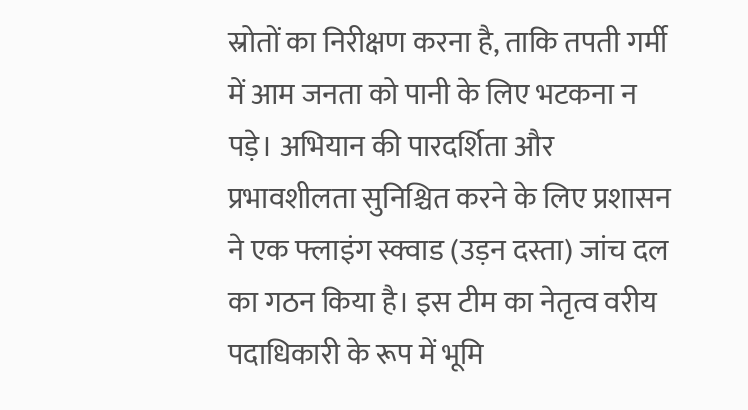स्रोतों का निरीक्षण करना है, ताकि तपती गर्मी में आम जनता को पानी के लिए भटकना न पड़े। अभियान की पारदर्शिता और प्रभावशीलता सुनिश्चित करने के लिए प्रशासन ने एक फ्लाइंग स्क्वाड (उड़न दस्ता) जांच दल का गठन किया है। इस टीम का नेतृत्व वरीय पदाधिकारी के रूप में भूमि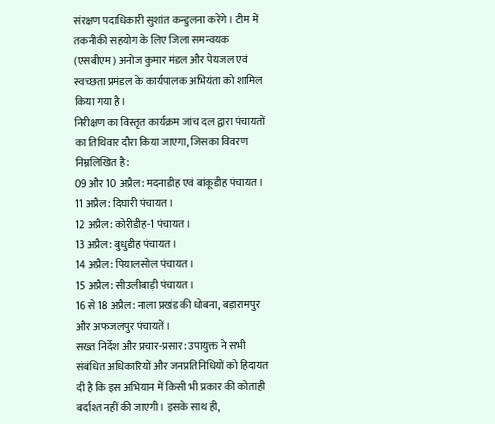संरक्षण पदाधिकारी सुशांत कन्डुलना करेंगे। टीम में तकनीकी सहयोग के लिए जिला समन्वयक (एसबीएम) अनोज कुमार मंडल और पेयजल एवं स्वच्छता प्रमंडल के कार्यपालक अभियंता को शामिल किया गया है।
निरीक्षण का विस्तृत कार्यक्रम जांच दल द्वारा पंचायतों का तिथिवार दौरा किया जाएगा, जिसका विवरण निम्नलिखित है:
09 और 10 अप्रैल: मदनाडीह एवं बांकूडीह पंचायत।
11 अप्रैल: दिघारी पंचायत।
12 अप्रैल: कोरीडीह-1 पंचायत।
13 अप्रैल: बुधुडीह पंचायत।
14 अप्रैल: पियालसोल पंचायत।
15 अप्रैल: सीउलीबाड़ी पंचायत।
16 से 18 अप्रैल: नाला प्रखंड की धोबना, बड़ारामपुर और अफजलपुर पंचायतें।
सख्त निर्देश और प्रचार-प्रसार: उपायुक्त ने सभी संबंधित अधिकारियों और जनप्रतिनिधियों को हिदायत दी है कि इस अभियान में किसी भी प्रकार की कोताही बर्दाश्त नहीं की जाएगी। इसके साथ ही,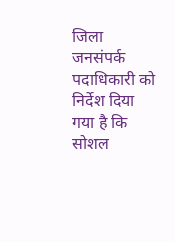जिला जनसंपर्क पदाधिकारी को निर्देश दिया गया है कि सोशल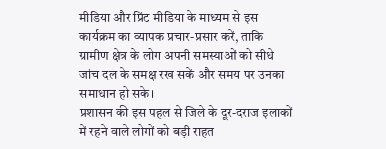मीडिया और प्रिंट मीडिया के माध्यम से इस कार्यक्रम का व्यापक प्रचार-प्रसार करें, ताकि ग्रामीण क्षेत्र के लोग अपनी समस्याओं को सीधे जांच दल के समक्ष रख सकें और समय पर उनका समाधान हो सके।
प्रशासन की इस पहल से जिले के दूर-दराज इलाकों में रहने वाले लोगों को बड़ी राहत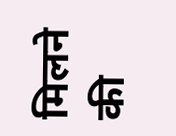मिलने की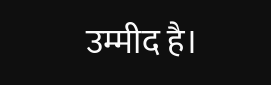उम्मीद है।